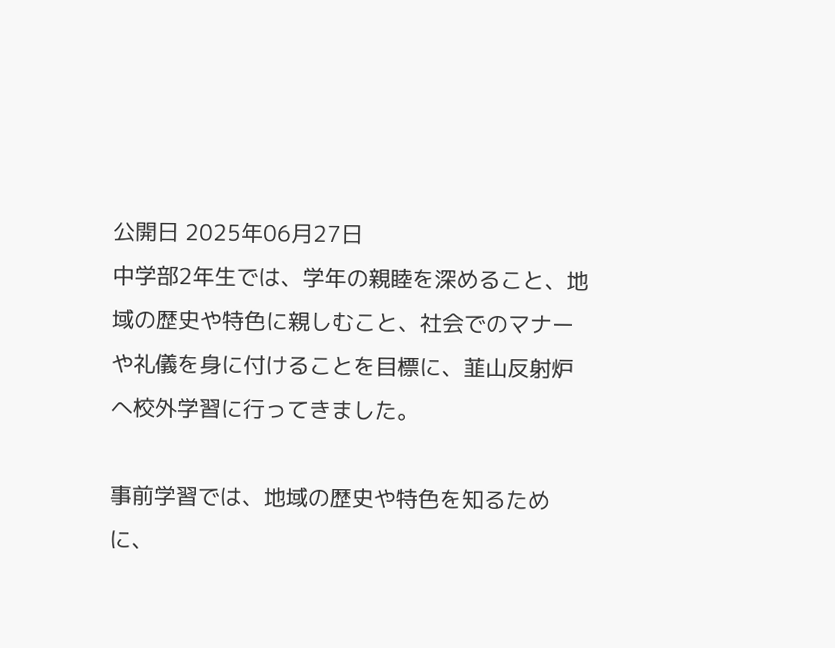公開日 2025年06月27日
中学部2年生では、学年の親睦を深めること、地域の歴史や特色に親しむこと、社会でのマナーや礼儀を身に付けることを目標に、韮山反射炉へ校外学習に行ってきました。

事前学習では、地域の歴史や特色を知るために、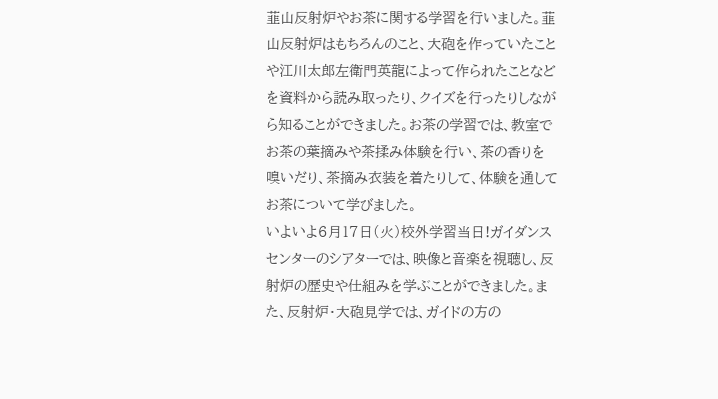韮山反射炉やお茶に関する学習を行いました。韮山反射炉はもちろんのこと、大砲を作っていたことや江川太郎左衛門英龍によって作られたことなどを資料から読み取ったり、クイズを行ったりしながら知ることができました。お茶の学習では、教室でお茶の葉摘みや茶揉み体験を行い、茶の香りを嗅いだり、茶摘み衣装を着たりして、体験を通してお茶について学びました。
いよいよ6月17日(火)校外学習当日!ガイダンスセンターのシアターでは、映像と音楽を視聴し、反射炉の歴史や仕組みを学ぶことができました。また、反射炉・大砲見学では、ガイドの方の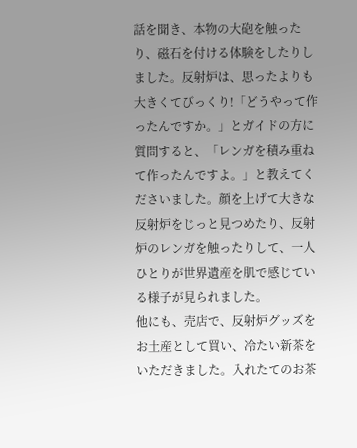話を聞き、本物の大砲を触ったり、磁石を付ける体験をしたりしました。反射炉は、思ったよりも大きくてびっくり!「どうやって作ったんですか。」とガイドの方に質問すると、「レンガを積み重ねて作ったんですよ。」と教えてくださいました。顔を上げて大きな反射炉をじっと見つめたり、反射炉のレンガを触ったりして、一人ひとりが世界遺産を肌で感じている様子が見られました。
他にも、売店で、反射炉グッズをお土産として買い、冷たい新茶をいただきました。入れたてのお茶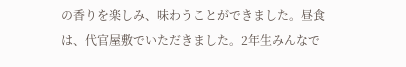の香りを楽しみ、味わうことができました。昼食は、代官屋敷でいただきました。2年生みんなで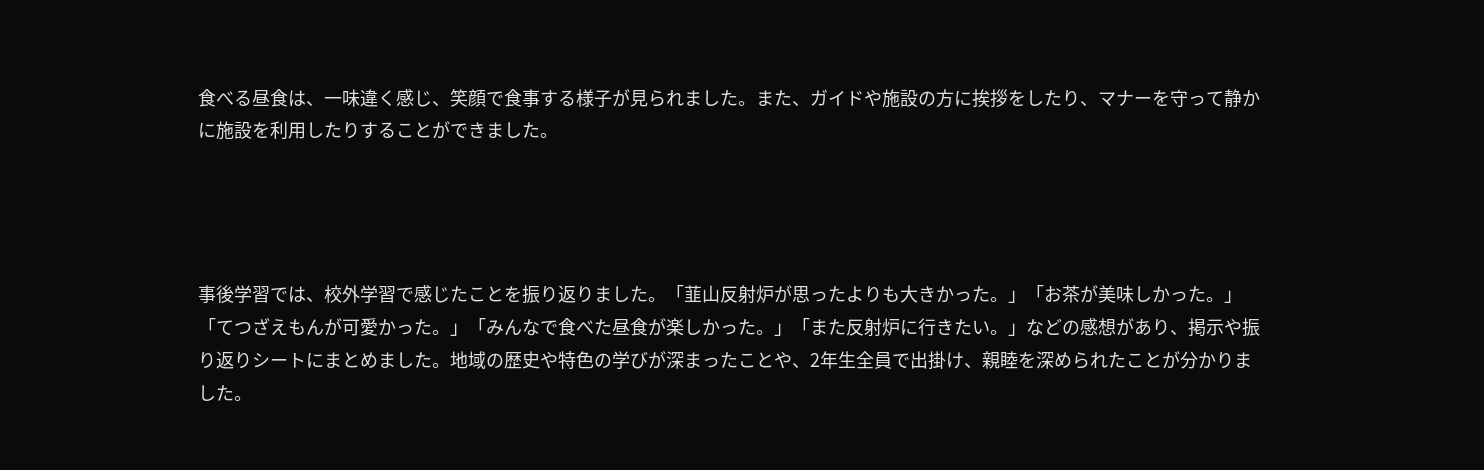食べる昼食は、一味違く感じ、笑顔で食事する様子が見られました。また、ガイドや施設の方に挨拶をしたり、マナーを守って静かに施設を利用したりすることができました。




事後学習では、校外学習で感じたことを振り返りました。「韮山反射炉が思ったよりも大きかった。」「お茶が美味しかった。」「てつざえもんが可愛かった。」「みんなで食べた昼食が楽しかった。」「また反射炉に行きたい。」などの感想があり、掲示や振り返りシートにまとめました。地域の歴史や特色の学びが深まったことや、2年生全員で出掛け、親睦を深められたことが分かりました。